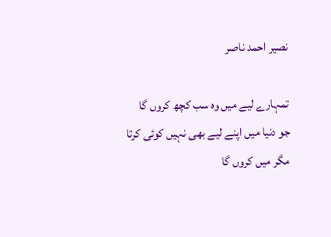نصیر احمد ناصر

تمہارے لیے میں وہ سب کچھ کروں گا
جو دنیا میں اپنے لیے بھی نہیں کوئی کرتا
مگر میں کروں گا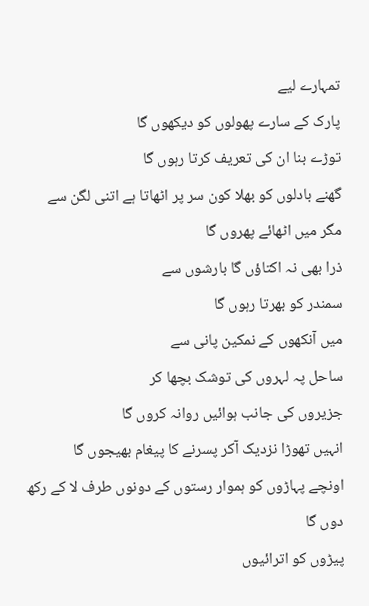تمہارے لیے
پارک کے سارے پھولوں کو دیکھوں گا
توڑے بنا ان کی تعریف کرتا رہوں گا
گھنے بادلوں کو بھلا کون سر پر اٹھاتا ہے اتنی لگن سے
مگر میں اٹھائے پھروں گا
ذرا بھی نہ اکتاؤں گا بارشوں سے
سمندر کو بھرتا رہوں گا
میں آنکھوں کے نمکین پانی سے
ساحل پہ لہروں کی توشک بچھا کر
جزیروں کی جانب ہوائیں روانہ کروں گا
انہیں تھوڑا نزدیک آکر پسرنے کا پیغام بھیجوں گا
اونچے پہاڑوں کو ہموار رستوں کے دونوں طرف لا کے رکھ دوں گا
پیڑوں کو اترائیوں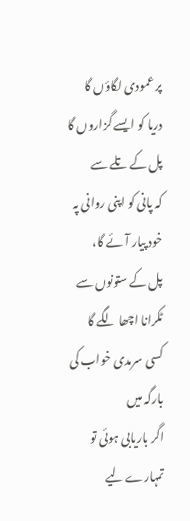پر عمودی لگاؤں گا
دریا کو ایسے گزاروں گا پل کے تلے سے
کہ پانی کو اپنی روانی پہ خود پیار آئے گا،
پل کے ستونوں سے ٹکرانا اچھا لگے گا
کسی سرمدی خواب کی بارگہ میں
اگر باریابی ہوئی تو
تمہارے لیے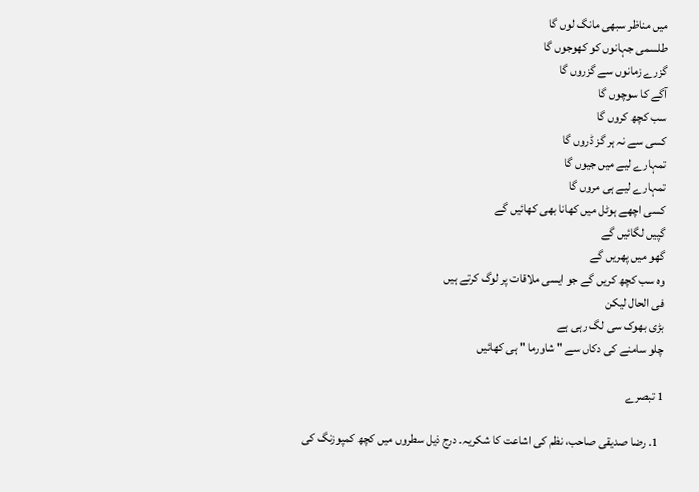میں مناظر سبھی مانگ لوں گا
طلسمی جہانوں کو کھوجوں گا
گزرے زمانوں سے گزروں گا
آگے کا سوچوں گا
سب کچھ کروں گا
کسی سے نہ ہر گز ڈروں گا
تمہارے لیے میں جیوں گا
تمہارے لیے ہی مروں گا
کسی اچھے ہوٹل میں کھانا بھی کھائیں گے
گپیں لگائیں گے
گھو میں پھریں گے
وہ سب کچھ کریں گے جو ایسی ملاقات پر لوگ کرتے ہیں
فی الحال لیکن
بڑی بھوک سی لگ رہی ہے
چلو سامنے کی دکاں سے " شاورما " ہی کھائیں

1 تبصرے

  1. رضا صدیقی صاحب، نظم کی اشاعت کا شکریہ۔ درج ذیل سطروں میں کچھ کمپوزنگ کی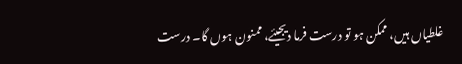غلطیاں ہیں، ممکن ہو تو درست فرما دیجیئے، ممنون ہوں گا۔ درست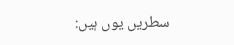سطریں یوں ہیں: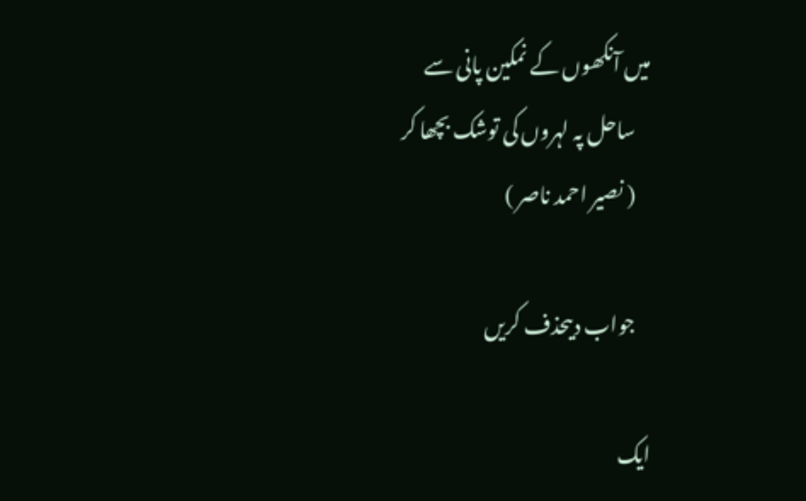میں آنکھوں کے نمکین پانی سے
    ساحل پہ لہروں کی توشک بچھا کر
    ( نصیر احمد ناصر )

    جواب دیںحذف کریں

ایک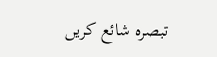تبصرہ شائع کریں